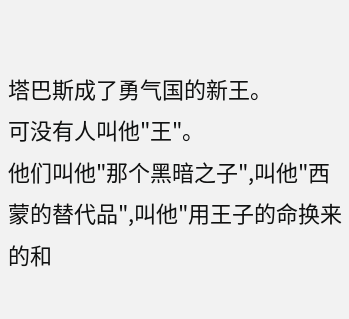塔巴斯成了勇气国的新王。
可没有人叫他"王"。
他们叫他"那个黑暗之子",叫他"西蒙的替代品",叫他"用王子的命换来的和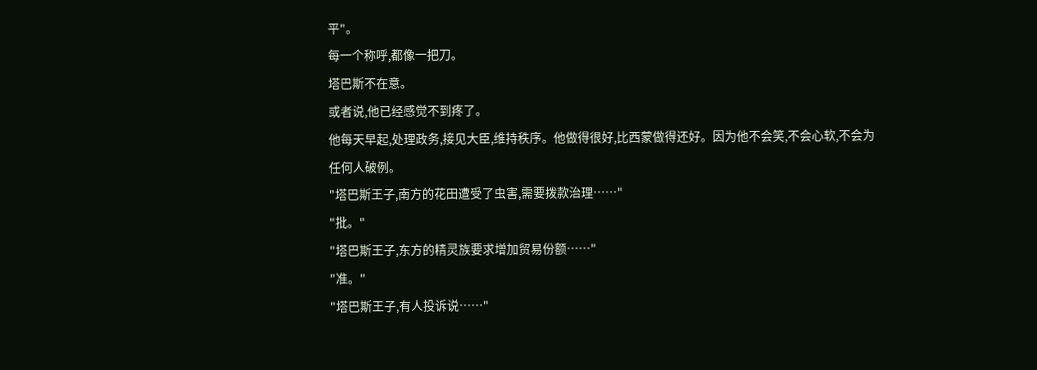平"。
每一个称呼,都像一把刀。
塔巴斯不在意。
或者说,他已经感觉不到疼了。
他每天早起,处理政务,接见大臣,维持秩序。他做得很好,比西蒙做得还好。因为他不会笑,不会心软,不会为任何人破例。
"塔巴斯王子,南方的花田遭受了虫害,需要拨款治理……"
"批。"
"塔巴斯王子,东方的精灵族要求增加贸易份额……"
"准。"
"塔巴斯王子,有人投诉说……"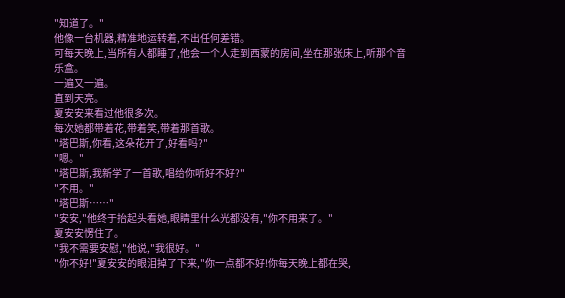"知道了。"
他像一台机器,精准地运转着,不出任何差错。
可每天晚上,当所有人都睡了,他会一个人走到西蒙的房间,坐在那张床上,听那个音乐盒。
一遍又一遍。
直到天亮。
夏安安来看过他很多次。
每次她都带着花,带着笑,带着那首歌。
"塔巴斯,你看,这朵花开了,好看吗?"
"嗯。"
"塔巴斯,我新学了一首歌,唱给你听好不好?"
"不用。"
"塔巴斯……"
"安安,"他终于抬起头看她,眼睛里什么光都没有,"你不用来了。"
夏安安愣住了。
"我不需要安慰,"他说,"我很好。"
"你不好!"夏安安的眼泪掉了下来,"你一点都不好!你每天晚上都在哭,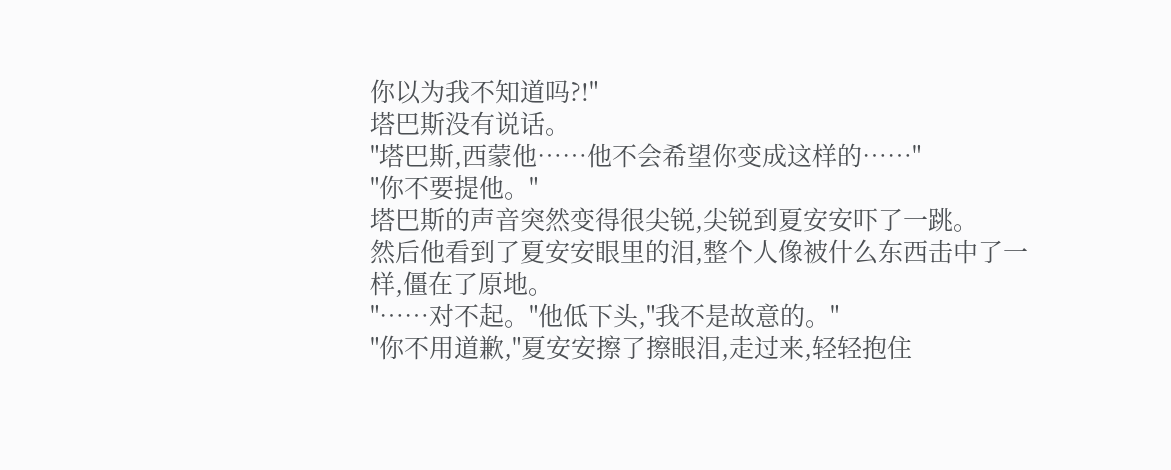你以为我不知道吗?!"
塔巴斯没有说话。
"塔巴斯,西蒙他……他不会希望你变成这样的……"
"你不要提他。"
塔巴斯的声音突然变得很尖锐,尖锐到夏安安吓了一跳。
然后他看到了夏安安眼里的泪,整个人像被什么东西击中了一样,僵在了原地。
"……对不起。"他低下头,"我不是故意的。"
"你不用道歉,"夏安安擦了擦眼泪,走过来,轻轻抱住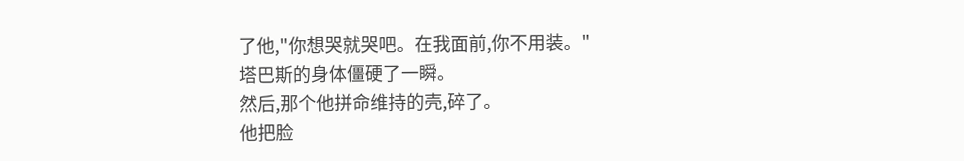了他,"你想哭就哭吧。在我面前,你不用装。"
塔巴斯的身体僵硬了一瞬。
然后,那个他拼命维持的壳,碎了。
他把脸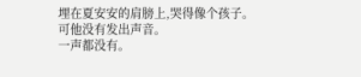埋在夏安安的肩膀上,哭得像个孩子。
可他没有发出声音。
一声都没有。